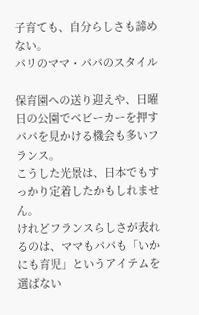子育ても、自分らしさも諦めない。
パリのママ・パパのスタイル

保育園への送り迎えや、日曜日の公園でベビーカーを押すパパを見かける機会も多いフランス。
こうした光景は、日本でもすっかり定着したかもしれません。
けれどフランスらしさが表れるのは、ママもパパも「いかにも育児」というアイテムを選ばない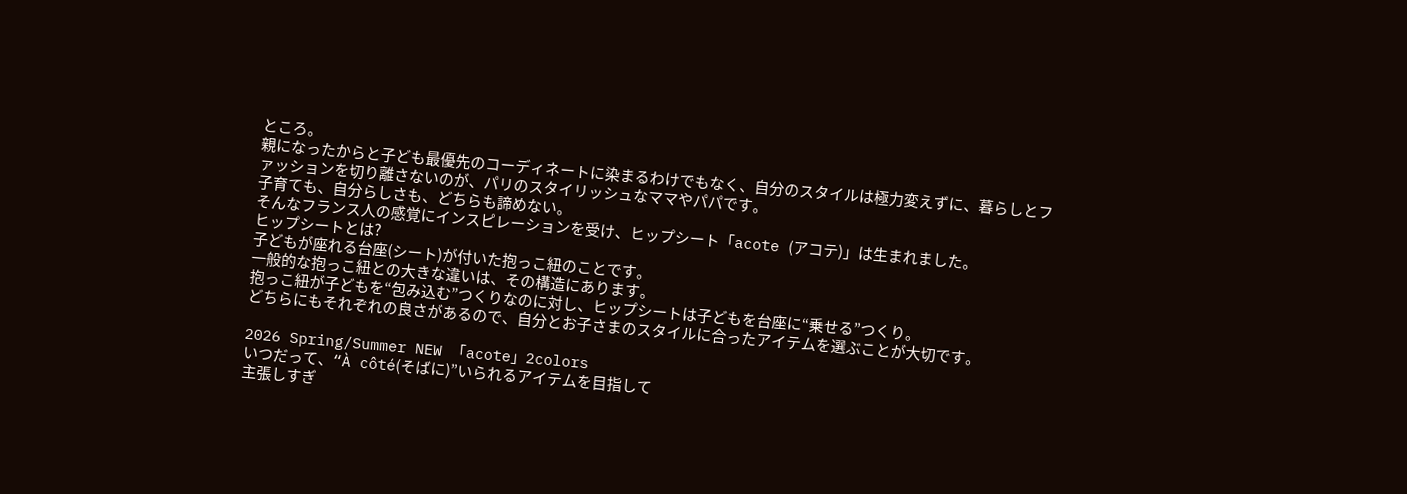ところ。
親になったからと子ども最優先のコーディネートに染まるわけでもなく、自分のスタイルは極力変えずに、暮らしとファッションを切り離さないのが、パリのスタイリッシュなママやパパです。
子育ても、自分らしさも、どちらも諦めない。
そんなフランス人の感覚にインスピレーションを受け、ヒップシート「acote (アコテ)」は生まれました。
ヒップシートとは?
子どもが座れる台座(シート)が付いた抱っこ紐のことです。
一般的な抱っこ紐との大きな違いは、その構造にあります。
抱っこ紐が子どもを“包み込む”つくりなのに対し、ヒップシートは子どもを台座に“乗せる”つくり。
どちらにもそれぞれの良さがあるので、自分とお子さまのスタイルに合ったアイテムを選ぶことが大切です。

2026 Spring/Summer NEW 「acote」2colors
いつだって、“À côté(そばに)”いられるアイテムを目指して
主張しすぎ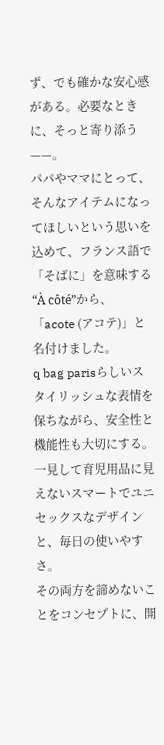ず、でも確かな安心感がある。必要なときに、そっと寄り添う——。
パパやママにとって、そんなアイテムになってほしいという思いを込めて、フランス語で「そばに」を意味する“À côté”から、「acote (アコテ)」と名付けました。
q bag parisらしいスタイリッシュな表情を保ちながら、安全性と機能性も大切にする。
一見して育児用品に見えないスマートでユニセックスなデザインと、毎日の使いやすさ。
その両方を諦めないことをコンセプトに、開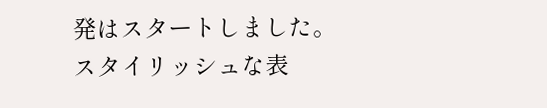発はスタートしました。
スタイリッシュな表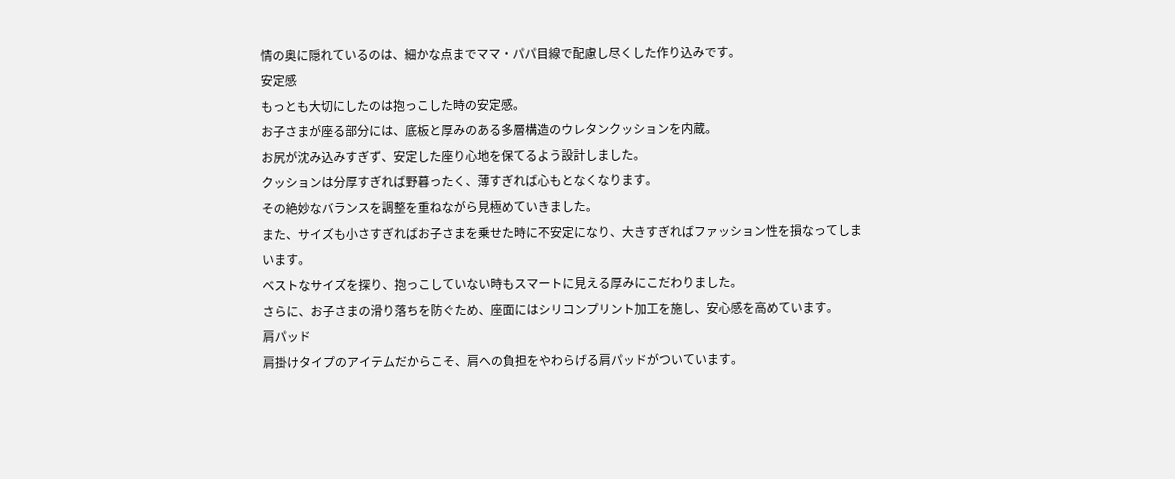情の奥に隠れているのは、細かな点までママ・パパ目線で配慮し尽くした作り込みです。
安定感
もっとも大切にしたのは抱っこした時の安定感。
お子さまが座る部分には、底板と厚みのある多層構造のウレタンクッションを内蔵。
お尻が沈み込みすぎず、安定した座り心地を保てるよう設計しました。
クッションは分厚すぎれば野暮ったく、薄すぎれば心もとなくなります。
その絶妙なバランスを調整を重ねながら見極めていきました。
また、サイズも小さすぎればお子さまを乗せた時に不安定になり、大きすぎればファッション性を損なってしまいます。
ベストなサイズを探り、抱っこしていない時もスマートに見える厚みにこだわりました。
さらに、お子さまの滑り落ちを防ぐため、座面にはシリコンプリント加工を施し、安心感を高めています。
肩パッド
肩掛けタイプのアイテムだからこそ、肩への負担をやわらげる肩パッドがついています。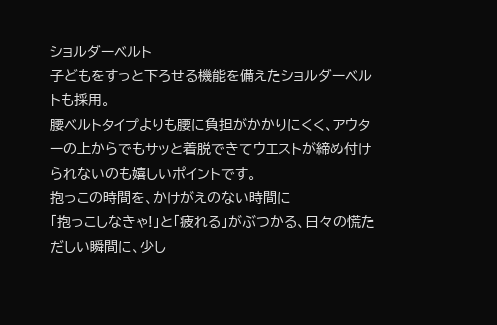ショルダーベルト
子どもをすっと下ろせる機能を備えたショルダーベルトも採用。
腰ベルトタイプよりも腰に負担がかかりにくく、アウターの上からでもサッと着脱できてウエストが締め付けられないのも嬉しいポイントです。
抱っこの時間を、かけがえのない時間に
「抱っこしなきゃ!」と「疲れる」がぶつかる、日々の慌ただしい瞬間に、少し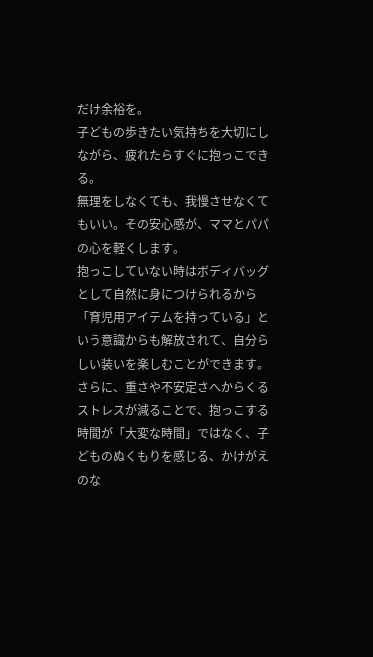だけ余裕を。
子どもの歩きたい気持ちを大切にしながら、疲れたらすぐに抱っこできる。
無理をしなくても、我慢させなくてもいい。その安心感が、ママとパパの心を軽くします。
抱っこしていない時はボディバッグとして自然に身につけられるから「育児用アイテムを持っている」という意識からも解放されて、自分らしい装いを楽しむことができます。
さらに、重さや不安定さへからくるストレスが減ることで、抱っこする時間が「大変な時間」ではなく、子どものぬくもりを感じる、かけがえのな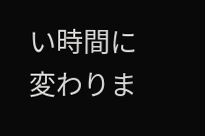い時間に変わりま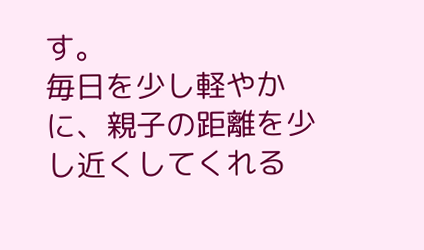す。
毎日を少し軽やかに、親子の距離を少し近くしてくれる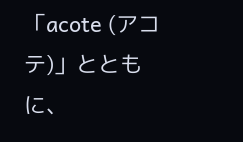「acote (アコテ)」とともに、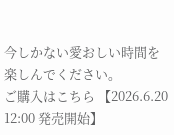今しかない愛おしい時間を楽しんでください。
ご購入はこちら 【2026.6.20 12:00 発売開始】